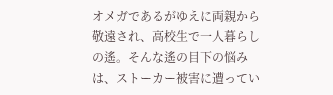オメガであるがゆえに両親から敬遠され、高校生で一人暮らしの遙。そんな遙の目下の悩みは、ストーカー被害に遭ってい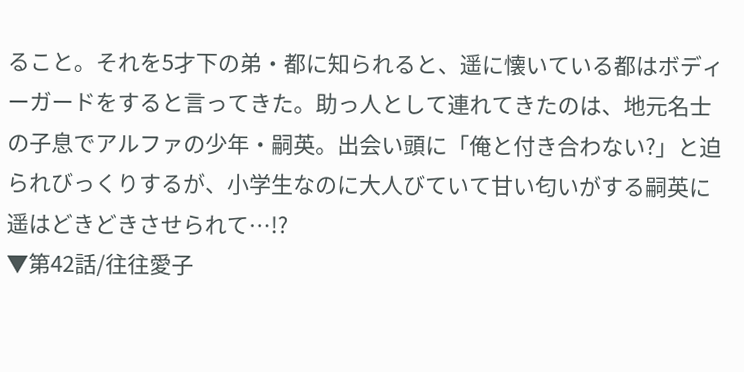ること。それを5才下の弟・都に知られると、遥に懐いている都はボディーガードをすると言ってきた。助っ人として連れてきたのは、地元名士の子息でアルファの少年・嗣英。出会い頭に「俺と付き合わない?」と迫られびっくりするが、小学生なのに大人びていて甘い匂いがする嗣英に遥はどきどきさせられて…!?
▼第42話/往往愛子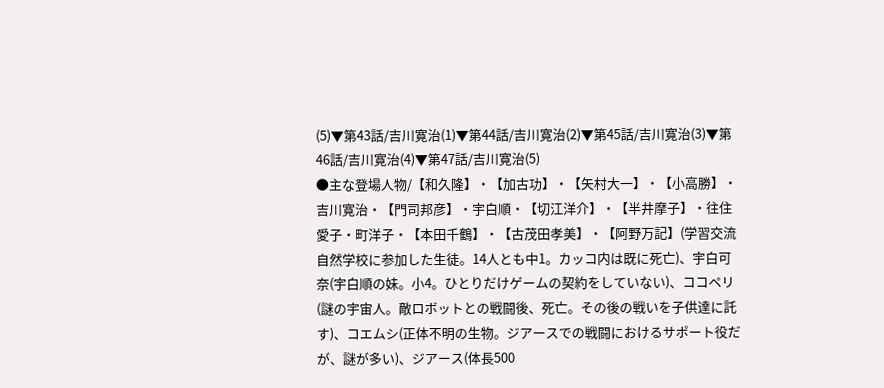(5)▼第43話/吉川寛治(1)▼第44話/吉川寛治(2)▼第45話/吉川寛治(3)▼第46話/吉川寛治(4)▼第47話/吉川寛治(5)
●主な登場人物/【和久隆】・【加古功】・【矢村大一】・【小高勝】・吉川寛治・【門司邦彦】・宇白順・【切江洋介】・【半井摩子】・往住愛子・町洋子・【本田千鶴】・【古茂田孝美】・【阿野万記】(学習交流自然学校に参加した生徒。14人とも中1。カッコ内は既に死亡)、宇白可奈(宇白順の妹。小4。ひとりだけゲームの契約をしていない)、ココペリ(謎の宇宙人。敵ロボットとの戦闘後、死亡。その後の戦いを子供達に託す)、コエムシ(正体不明の生物。ジアースでの戦闘におけるサポート役だが、謎が多い)、ジアース(体長500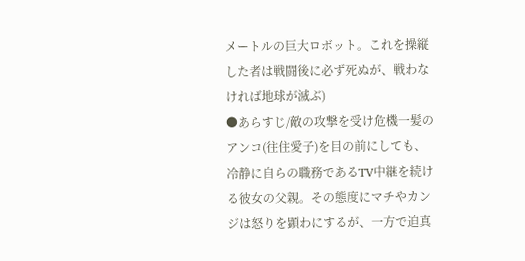メートルの巨大ロボット。これを操縦した者は戦闘後に必ず死ぬが、戦わなければ地球が滅ぶ)
●あらすじ/敵の攻撃を受け危機一髪のアンコ(往住愛子)を目の前にしても、冷静に自らの職務であるTV中継を続ける彼女の父親。その態度にマチやカンジは怒りを顕わにするが、一方で迫真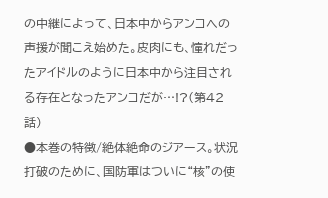の中継によって、日本中からアンコへの声援が聞こえ始めた。皮肉にも、憧れだったアイドルのように日本中から注目される存在となったアンコだが…!?(第42話)
●本巻の特徴/絶体絶命のジアース。状況打破のために、国防軍はついに“核”の使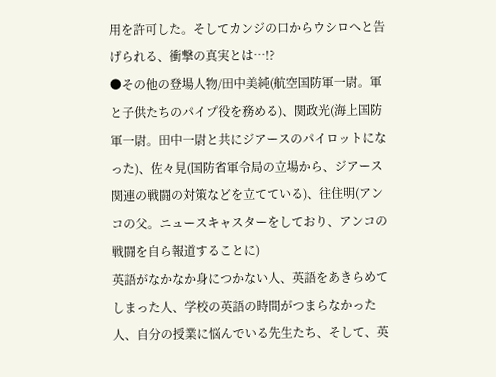用を許可した。そしてカンジの口からウシロへと告げられる、衝撃の真実とは…!?
●その他の登場人物/田中美純(航空国防軍一尉。軍と子供たちのパイプ役を務める)、関政光(海上国防軍一尉。田中一尉と共にジアースのパイロットになった)、佐々見(国防省軍令局の立場から、ジアース関連の戦闘の対策などを立てている)、往住明(アンコの父。ニュースキャスターをしており、アンコの戦闘を自ら報道することに)
英語がなかなか身につかない人、英語をあきらめてしまった人、学校の英語の時間がつまらなかった人、自分の授業に悩んでいる先生たち、そして、英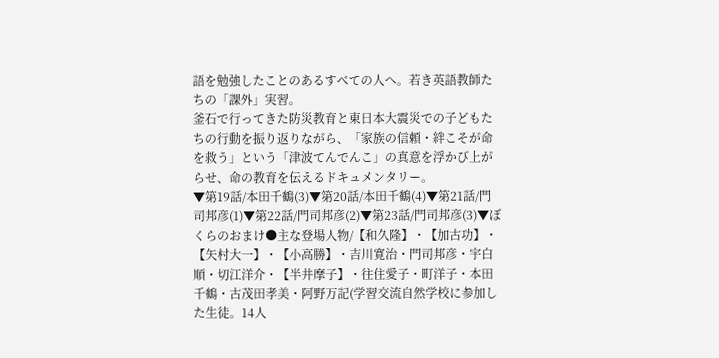語を勉強したことのあるすべての人へ。若き英語教師たちの「課外」実習。
釜石で行ってきた防災教育と東日本大震災での子どもたちの行動を振り返りながら、「家族の信頼・絆こそが命を救う」という「津波てんでんこ」の真意を浮かび上がらせ、命の教育を伝えるドキュメンタリー。
▼第19話/本田千鶴(3)▼第20話/本田千鶴(4)▼第21話/門司邦彦(1)▼第22話/門司邦彦(2)▼第23話/門司邦彦(3)▼ぼくらのおまけ●主な登場人物/【和久隆】・【加古功】・【矢村大一】・【小高勝】・吉川寛治・門司邦彦・宇白順・切江洋介・【半井摩子】・往住愛子・町洋子・本田千鶴・古茂田孝美・阿野万記(学習交流自然学校に参加した生徒。14人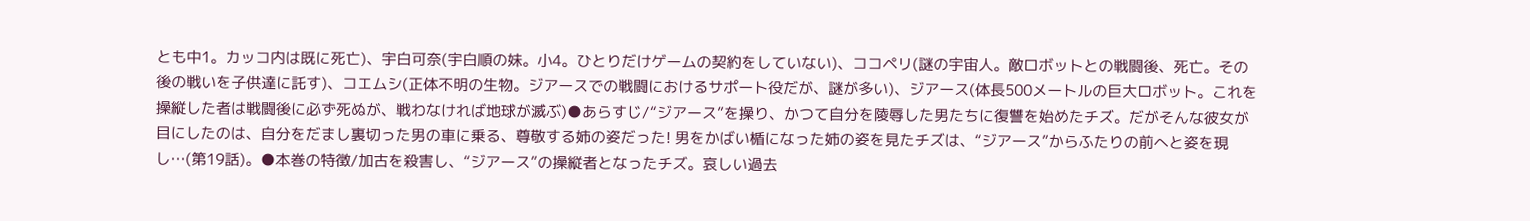とも中1。カッコ内は既に死亡)、宇白可奈(宇白順の妹。小4。ひとりだけゲームの契約をしていない)、ココペリ(謎の宇宙人。敵ロボットとの戦闘後、死亡。その後の戦いを子供達に託す)、コエムシ(正体不明の生物。ジアースでの戦闘におけるサポート役だが、謎が多い)、ジアース(体長500メートルの巨大ロボット。これを操縦した者は戦闘後に必ず死ぬが、戦わなければ地球が滅ぶ)●あらすじ/“ジアース”を操り、かつて自分を陵辱した男たちに復讐を始めたチズ。だがそんな彼女が目にしたのは、自分をだまし裏切った男の車に乗る、尊敬する姉の姿だった! 男をかばい楯になった姉の姿を見たチズは、“ジアース”からふたりの前へと姿を現し…(第19話)。●本巻の特徴/加古を殺害し、“ジアース”の操縦者となったチズ。哀しい過去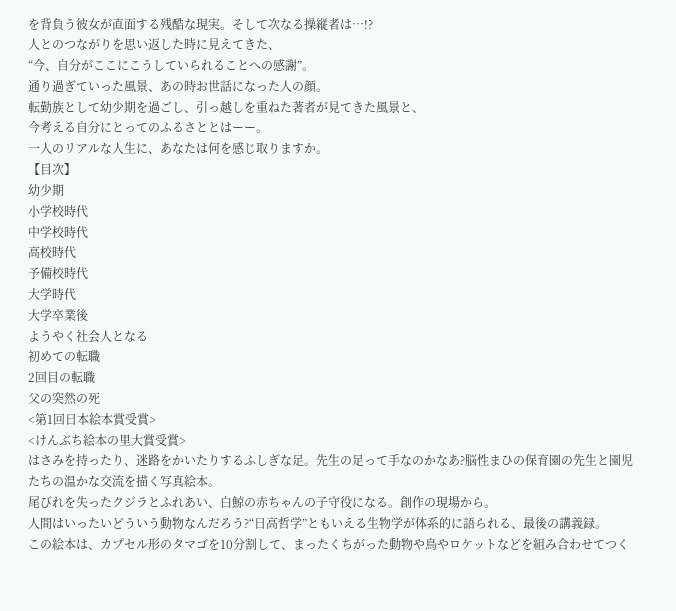を背負う彼女が直面する残酷な現実。そして次なる操縦者は…!?
人とのつながりを思い返した時に見えてきた、
“今、自分がここにこうしていられることへの感謝”。
通り過ぎていった風景、あの時お世話になった人の顔。
転勤族として幼少期を過ごし、引っ越しを重ねた著者が見てきた風景と、
今考える自分にとってのふるさととはーー。
一人のリアルな人生に、あなたは何を感じ取りますか。
【目次】
幼少期
小学校時代
中学校時代
高校時代
予備校時代
大学時代
大学卒業後
ようやく社会人となる
初めての転職
2回目の転職
父の突然の死
<第1回日本絵本賞受賞>
<けんぶち絵本の里大賞受賞>
はさみを持ったり、迷路をかいたりするふしぎな足。先生の足って手なのかなあ?脳性まひの保育園の先生と園児たちの温かな交流を描く写真絵本。
尾びれを失ったクジラとふれあい、白鯨の赤ちゃんの子守役になる。創作の現場から。
人間はいったいどういう動物なんだろう?“日高哲学”ともいえる生物学が体系的に語られる、最後の講義録。
この絵本は、カプセル形のタマゴを10分割して、まったくちがった動物や鳥やロケットなどを組み合わせてつく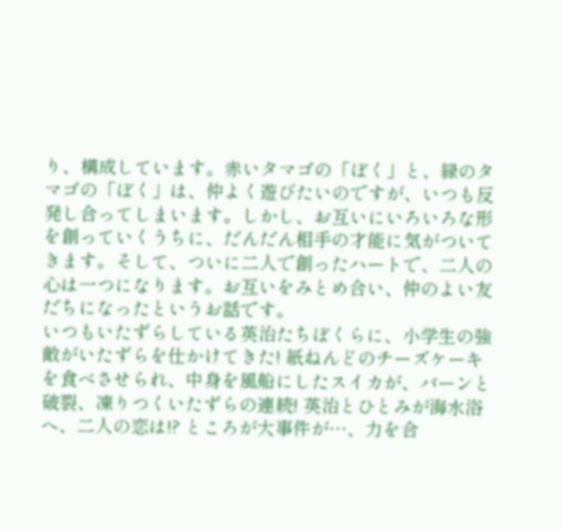り、構成しています。赤いタマゴの「ぼく」と、緑のタマゴの「ぼく」は、仲よく遊びたいのですが、いつも反発し合ってしまいます。しかし、お互いにいろいろな形を創っていくうちに、だんだん相手の才能に気がついてきます。そして、ついに二人で創ったハートで、二人の心は一つになります。お互いをみとめ合い、仲のよい友だちになったというお話です。
いつもいたずらしている英治たちぼくらに、小学生の強敵がいたずらを仕かけてきた! 紙ねんどのチーズケーキを食べさせられ、中身を風船にしたスイカが、バーンと破裂、凍りつくいたずらの連続! 英治とひとみが海水浴へ、二人の恋は!? ところが大事件が…、力を合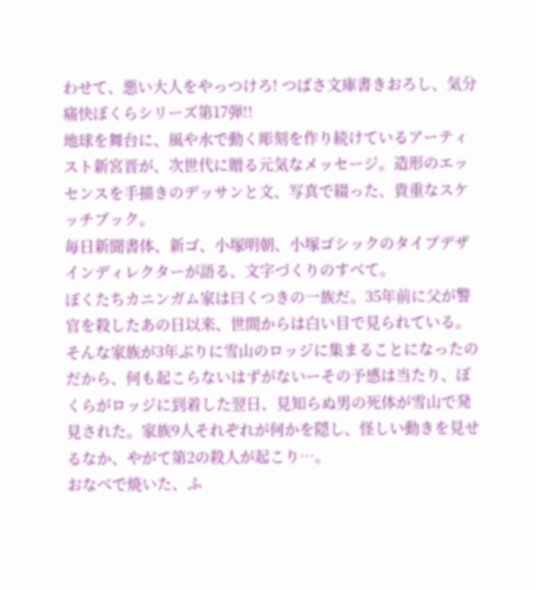わせて、悪い大人をやっつけろ! つばさ文庫書きおろし、気分痛快ぼくらシリーズ第17弾!!
地球を舞台に、風や水で動く彫刻を作り続けているアーティスト新宮晋が、次世代に贈る元気なメッセージ。造形のエッセンスを手描きのデッサンと文、写真で綴った、貴重なスケッチブック。
毎日新聞書体、新ゴ、小塚明朝、小塚ゴシックのタイプデザインディレクターが語る、文字づくりのすべて。
ぼくたちカニンガム家は曰くつきの一族だ。35年前に父が警官を殺したあの日以来、世間からは白い目で見られている。そんな家族が3年ぶりに雪山のロッジに集まることになったのだから、何も起こらないはずがないーその予感は当たり、ぼくらがロッジに到着した翌日、見知らぬ男の死体が雪山で発見された。家族9人それぞれが何かを隠し、怪しい動きを見せるなか、やがて第2の殺人が起こり…。
おなべで焼いた、ふ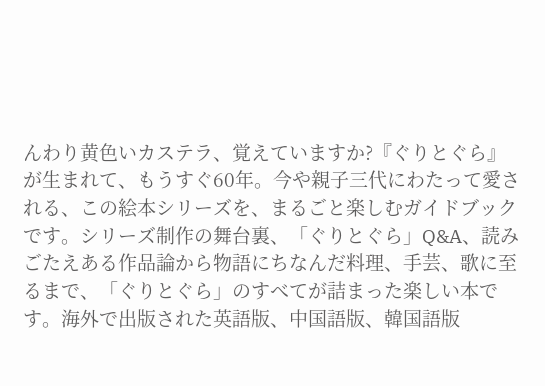んわり黄色いカステラ、覚えていますか?『ぐりとぐら』が生まれて、もうすぐ60年。今や親子三代にわたって愛される、この絵本シリーズを、まるごと楽しむガイドブックです。シリーズ制作の舞台裏、「ぐりとぐら」Q&A、読みごたえある作品論から物語にちなんだ料理、手芸、歌に至るまで、「ぐりとぐら」のすべてが詰まった楽しい本です。海外で出版された英語版、中国語版、韓国語版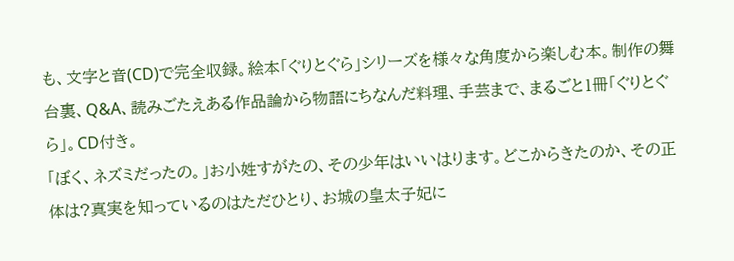も、文字と音(CD)で完全収録。絵本「ぐりとぐら」シリーズを様々な角度から楽しむ本。制作の舞台裏、Q&A、読みごたえある作品論から物語にちなんだ料理、手芸まで、まるごと1冊「ぐりとぐら」。CD付き。
「ぼく、ネズミだったの。」お小姓すがたの、その少年はいいはります。どこからきたのか、その正体は?真実を知っているのはただひとり、お城の皇太子妃に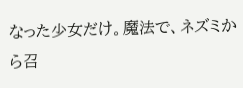なった少女だけ。魔法で、ネズミから召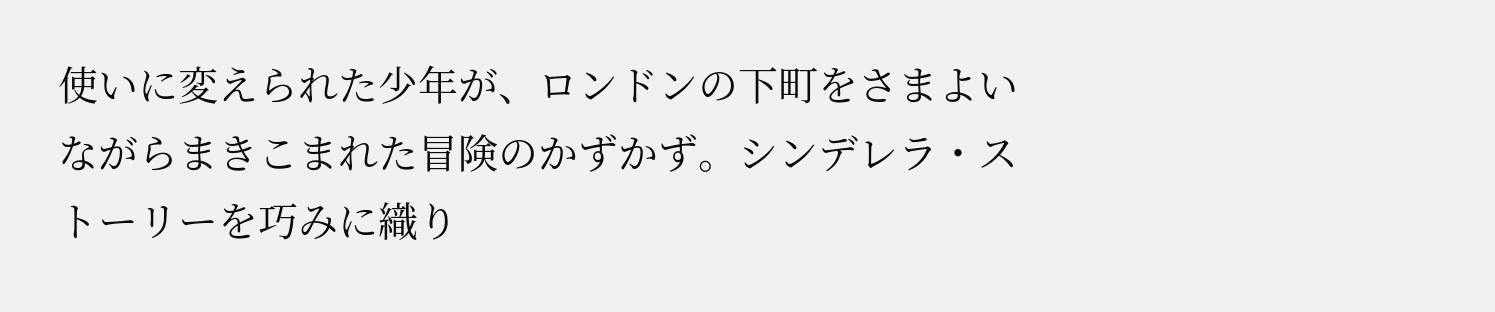使いに変えられた少年が、ロンドンの下町をさまよいながらまきこまれた冒険のかずかず。シンデレラ・ストーリーを巧みに織り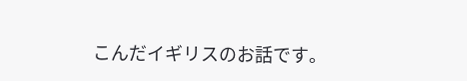こんだイギリスのお話です。